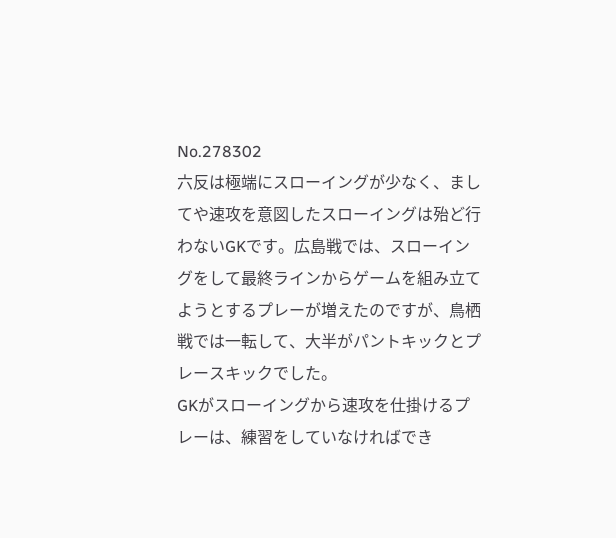No.278302
六反は極端にスローイングが少なく、ましてや速攻を意図したスローイングは殆ど行わないGKです。広島戦では、スローイングをして最終ラインからゲームを組み立てようとするプレーが増えたのですが、鳥栖戦では一転して、大半がパントキックとプレースキックでした。
GKがスローイングから速攻を仕掛けるプレーは、練習をしていなければでき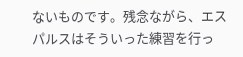ないものです。残念ながら、エスパルスはそういった練習を行っ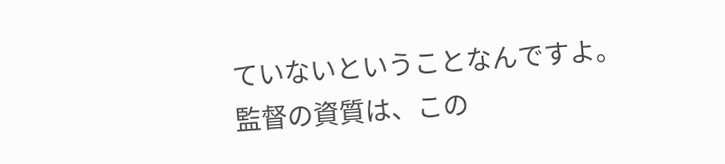ていないということなんですよ。
監督の資質は、この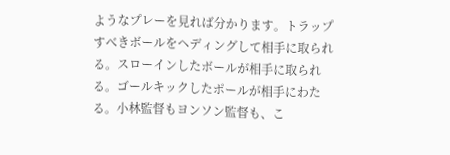ようなプレーを見れば分かります。トラップすべきボールをヘディングして相手に取られる。スローインしたボールが相手に取られる。ゴールキックしたポールが相手にわたる。小林監督もヨンソン監督も、こ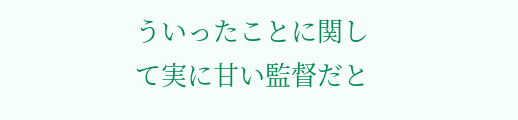ういったことに関して実に甘い監督だと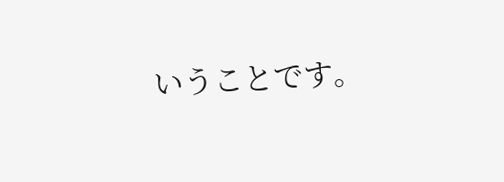いうことです。